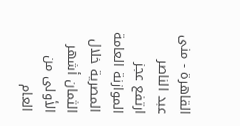القاهرة - منى عبد الناصر
ارتفع عجز الموازنة العامة المصرية خلال الثمان أشهر الأولى من العام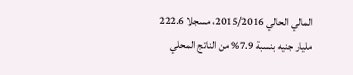المالي الحالي 2015/2016، مسجلا 222.6 مليار جنيه بنسبة 7.9% من الناتج المحلي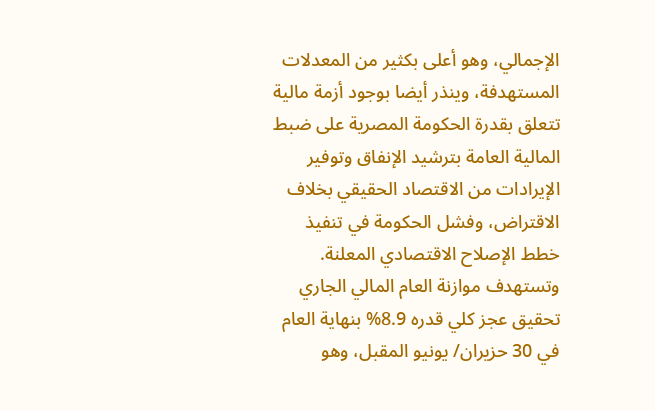الإجمالي، وهو أعلى بكثير من المعدلات المستهدفة، وينذر أيضا بوجود أزمة مالية تتعلق بقدرة الحكومة المصرية على ضبط المالية العامة بترشيد الإنفاق وتوفير الإيرادات من الاقتصاد الحقيقي بخلاف الاقتراض، وفشل الحكومة في تنفيذ خطط الإصلاح الاقتصادي المعلنة.
وتستهدف موازنة العام المالي الجاري تحقيق عجز كلي قدره 8.9% بنهاية العام في 30 حزيران/ يونيو المقبل، وهو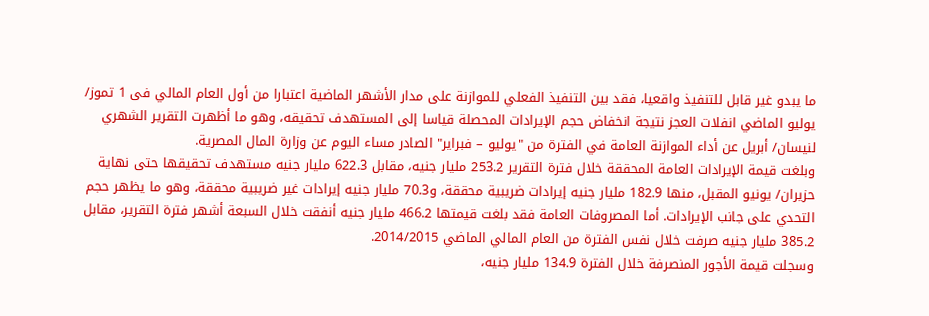ما يبدو غير قابل للتنفيذ واقعيا، فقد بين التنفيذ الفعلي للموازنة على مدار الأشهر الماضية اعتبارا من أول العام المالي فى 1 تموز/ يوليو الماضي انفلات العجز نتيجة انخفاض حجم الإيرادات المحصلة قياسا إلى المستهدف تحقيقه، وهو ما أظهرت التقرير الشهري لنيسان/ أبريل عن أداء الموازنة العامة في الفترة من "يوليو – فبراير" الصادر مساء اليوم عن وزارة المال المصرية.
وبلغت قيمة الإيرادات العامة المحققة خلال فترة التقرير 253.2 مليار جنيه، مقابل 622.3 مليار جنيه مستهدف تحقيقها حتى نهاية حزيران/ يونيو المقبل، منها 182.9 مليار جنيه إيرادات ضريبية محققة، و70.3 مليار جنيه إيرادات غير ضريبية محققة، وهو ما يظهر حجم التحدي على جانب الإيرادات. أما المصروفات العامة فقد بلغت قيمتها 466.2 مليار جنيه أنفقت خلال السبعة أشهر فترة التقرير، مقابل 385.2 مليار جنيه صرفت خلال نفس الفترة من العام المالي الماضي 2014/2015.
وسجلت قيمة الأجور المنصرفة خلال الفترة 134.9 مليار جنيه،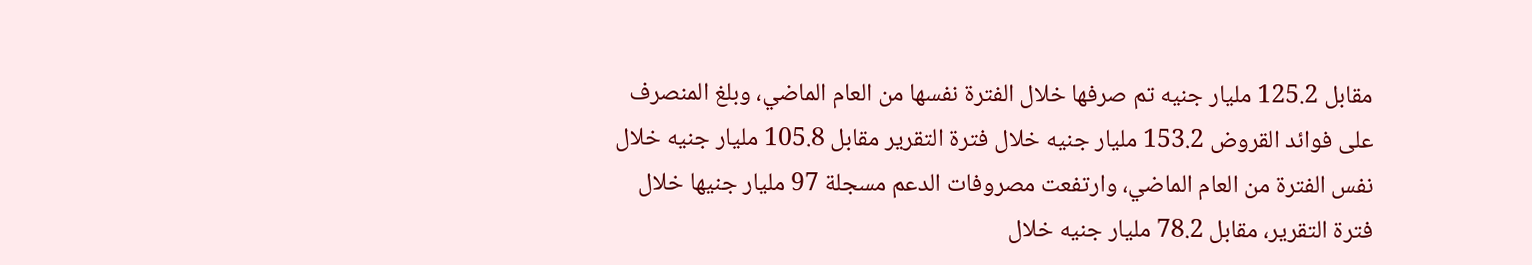مقابل 125.2 مليار جنيه تم صرفها خلال الفترة نفسها من العام الماضي، وبلغ المنصرف على فوائد القروض 153.2 مليار جنيه خلال فترة التقرير مقابل 105.8 مليار جنيه خلال نفس الفترة من العام الماضي، وارتفعت مصروفات الدعم مسجلة 97 مليار جنيها خلال فترة التقرير، مقابل 78.2 مليار جنيه خلال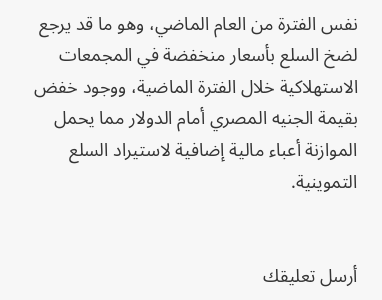نفس الفترة من العام الماضي، وهو ما قد يرجع لضخ السلع بأسعار منخفضة في المجمعات الاستهلاكية خلال الفترة الماضية، ووجود خفض بقيمة الجنيه المصري أمام الدولار مما يحمل الموازنة أعباء مالية إضافية لاستيراد السلع التموينية.


أرسل تعليقك